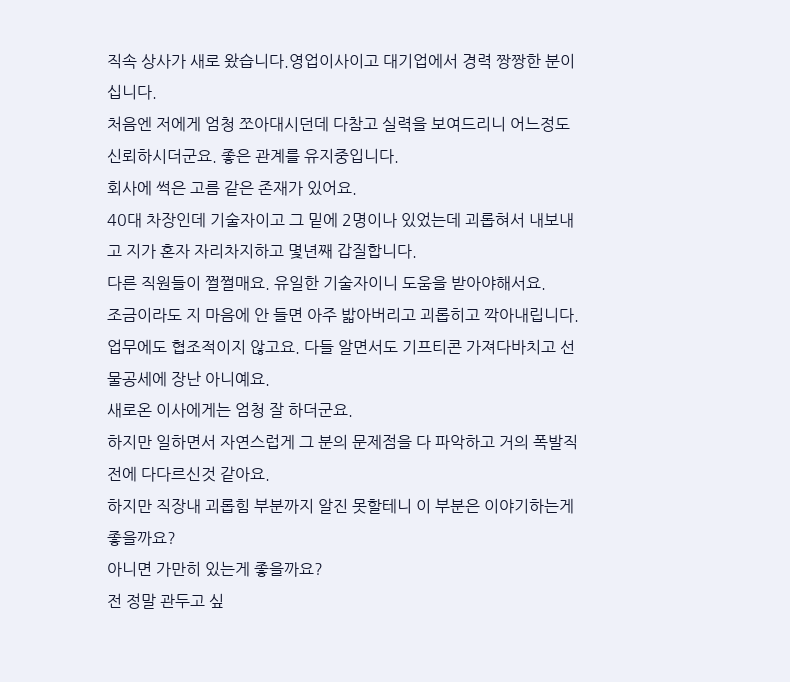직속 상사가 새로 왔습니다.영업이사이고 대기업에서 경력 짱짱한 분이십니다.
처음엔 저에게 엄청 쪼아대시던데 다참고 실력을 보여드리니 어느정도 신뢰하시더군요. 좋은 관계를 유지중입니다.
회사에 썩은 고름 같은 존재가 있어요.
40대 차장인데 기술자이고 그 밑에 2명이나 있었는데 괴롭혀서 내보내고 지가 혼자 자리차지하고 몇년째 갑질합니다.
다른 직원들이 쩔쩔매요. 유일한 기술자이니 도움을 받아야해서요.
조금이라도 지 마음에 안 들면 아주 밟아버리고 괴롭히고 깍아내립니다. 업무에도 협조적이지 않고요. 다들 알면서도 기프티콘 가져다바치고 선물공세에 장난 아니예요.
새로온 이사에게는 엄청 잘 하더군요.
하지만 일하면서 자연스럽게 그 분의 문제점을 다 파악하고 거의 폭발직전에 다다르신것 같아요.
하지만 직장내 괴롭힘 부분까지 알진 못할테니 이 부분은 이야기하는게 좋을까요?
아니면 가만히 있는게 좋을까요?
전 정말 관두고 싶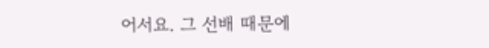어서요. 그 선배 때문에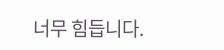너무 힘듭니다.